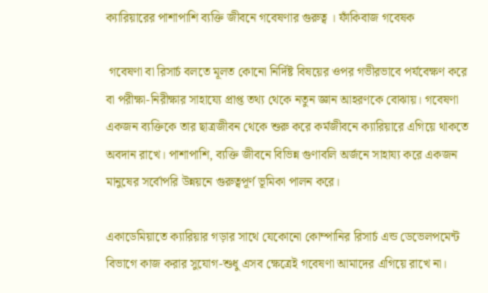ক্যারিয়ারের পাশাপাশি ব্যক্তি জীবনে গবেষণার গুরুত্ব । ফাঁকিবাজ গবেষক

 গবেষণা বা রিসার্চ বলতে মূলত কোনো নির্দিষ্ট বিষয়ের ওপর গভীরভাবে পর্যবেক্ষণ করে বা পরীক্ষা-নিরীক্ষার সাহায্যে প্রাপ্ত তথ্য থেকে নতুন জ্ঞান আহরণকে বোঝায়। গবেষণা একজন ব্যক্তিকে তার ছাত্রজীবন থেকে শুরু করে কর্মজীবনে ক্যারিয়ারে এগিয়ে থাকতে অবদান রাখে। পাশাপাশি, ব্যক্তি জীবনে বিভিন্ন গুণাবলি অর্জনে সাহায্য করে একজন মানুষের সর্বোপরি উন্নয়নে গুরুত্বপূর্ণ ভূমিকা পালন করে।

একাডেমিয়াতে ক্যারিয়ার গড়ার সাথে যেকোনো কোম্পানির রিসার্চ এন্ড ডেভেলপমেন্ট বিভাগে কাজ করার সুযোগ-শুধু এসব ক্ষেত্রেই গবেষণা আমাদের এগিয়ে রাখে না।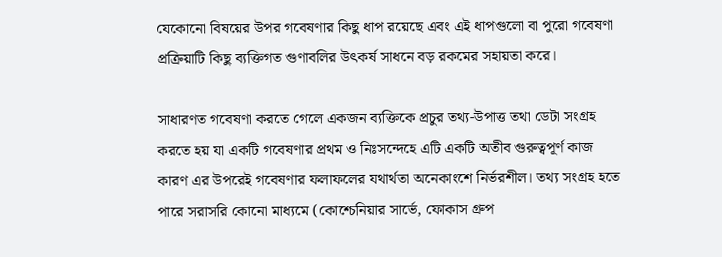যেকোনো বিষয়ের উপর গবেষণার কিছু ধাপ রয়েছে এবং এই ধাপগুলো বা পুরো গবেষণা প্রক্রিয়াটি কিছু ব্যক্তিগত গুণাবলির উৎকর্ষ সাধনে বড় রকমের সহায়তা করে।

সাধারণত গবেষণা করতে গেলে একজন ব্যক্তিকে প্রচুর তথ্য-উপাত্ত তথা ডেটা সংগ্রহ করতে হয় যা একটি গবেষণার প্রথম ও নিঃসন্দেহে এটি একটি অতীব গুরুত্বপূর্ণ কাজ কারণ এর উপরেই গবেষণার ফলাফলের যথার্থতা অনেকাংশে নির্ভরশীল। তথ্য সংগ্রহ হতে পারে সরাসরি কোনো মাধ্যমে (কোশ্চেনিয়ার সার্ভে, ফোকাস গ্রুপ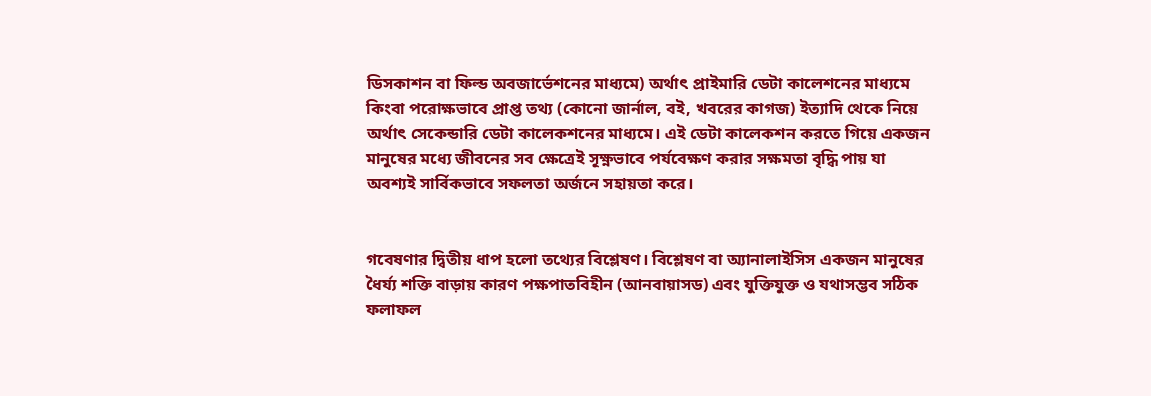ডিসকাশন বা ফিল্ড অবজার্ভেশনের মাধ্যমে) অর্থাৎ প্রাইমারি ডেটা কালেশনের মাধ্যমে কিংবা পরোক্ষভাবে প্রাপ্ত তথ্য (কোনো জার্নাল, বই, খবরের কাগজ) ইত্যাদি থেকে নিয়ে অর্থাৎ সেকেন্ডারি ডেটা কালেকশনের মাধ্যমে। এই ডেটা কালেকশন করতে গিয়ে একজন মানুষের মধ্যে জীবনের সব ক্ষেত্রেই সূক্ষ্ণভাবে পর্যবেক্ষণ করার সক্ষমতা বৃদ্ধি পায় যা অবশ্যই সার্বিকভাবে সফলতা অর্জনে সহায়তা করে।


গবেষণার দ্বিতীয় ধাপ হলো তথ্যের বিশ্লেষণ। বিশ্লেষণ বা অ্যানালাইসিস একজন মানুষের ধৈর্য্য শক্তি বাড়ায় কারণ পক্ষপাতবিহীন (আনবায়াসড) এবং যুক্তিযুক্ত ও যথাসম্ভব সঠিক ফলাফল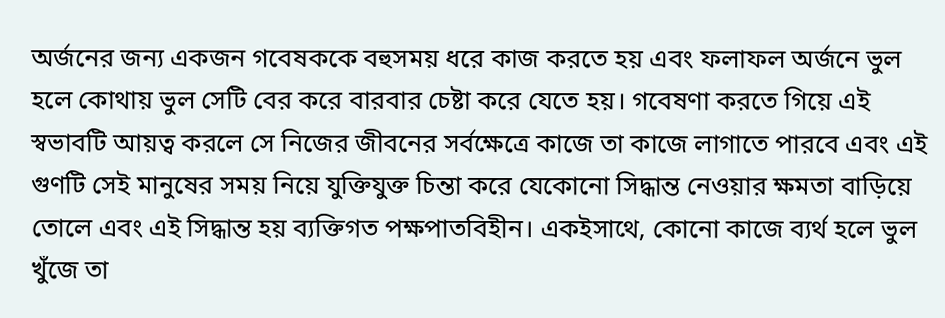অর্জনের জন্য একজন গবেষককে বহুসময় ধরে কাজ করতে হয় এবং ফলাফল অর্জনে ভুল হলে কোথায় ভুল সেটি বের করে বারবার চেষ্টা করে যেতে হয়। গবেষণা করতে গিয়ে এই স্বভাবটি আয়ত্ব করলে সে নিজের জীবনের সর্বক্ষেত্রে কাজে তা কাজে লাগাতে পারবে এবং এই গুণটি সেই মানুষের সময় নিয়ে যুক্তিযুক্ত চিন্তা করে যেকোনো সিদ্ধান্ত নেওয়ার ক্ষমতা বাড়িয়ে তোলে এবং এই সিদ্ধান্ত হয় ব্যক্তিগত পক্ষপাতবিহীন। একইসাথে, কোনো কাজে ব্যর্থ হলে ভুল খুঁজে তা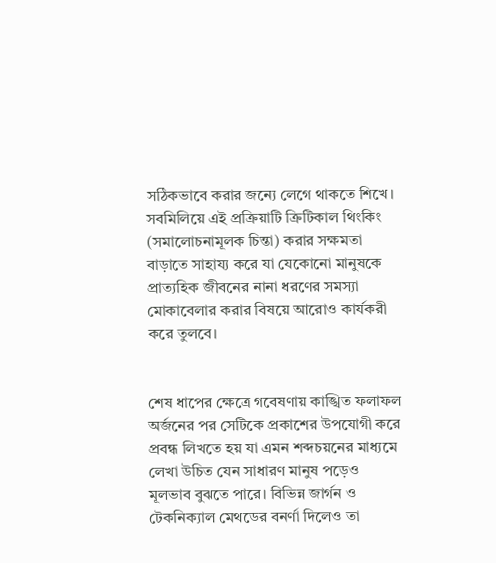সঠিকভাবে করার জন্যে লেগে থাকতে শিখে। সবমিলিয়ে এই প্রক্রিয়াটি ক্রিটিকাল থিংকিং (সমালোচনামূলক চিন্তা) করার সক্ষমতা বাড়াতে সাহায্য করে যা যেকোনো মানুষকে প্রাত্যহিক জীবনের নানা ধরণের সমস্যা মোকাবেলার করার বিষয়ে আরোও কার্যকরী করে তুলবে।


শেষ ধাপের ক্ষেত্রে গবেষণায় কাঙ্খিত ফলাফল অর্জনের পর সেটিকে প্রকাশের উপযোগী করে প্রবন্ধ লিখতে হয় যা এমন শব্দচয়নের মাধ্যমে লেখা উচিত যেন সাধারণ মানুষ পড়েও মূলভাব বুঝতে পারে। বিভিন্ন জার্গন ও টেকনিক্যাল মেথডের বনর্ণা দিলেও তা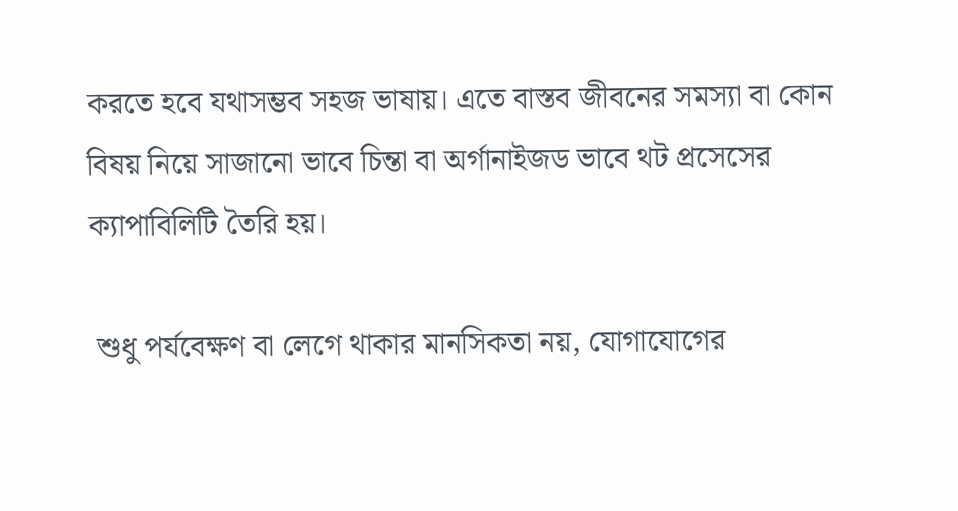করতে হবে যথাসম্ভব সহজ ভাষায়। এতে বাস্তব জীবনের সমস্যা বা কোন বিষয় নিয়ে সাজানো ভাবে চিন্তা বা অর্গানাইজড ভাবে থট প্রসেসের ক্যাপাবিলিটি তৈরি হয়।

 শুধু পর্যবেক্ষণ বা লেগে থাকার মানসিকতা নয়, যোগাযোগের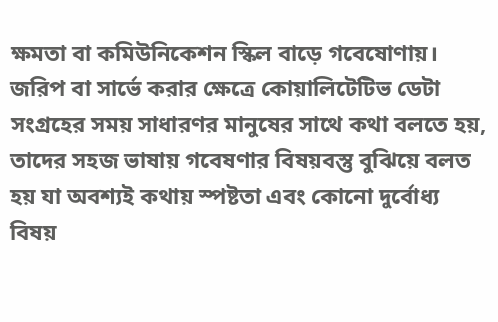ক্ষমতা বা কমিউনিকেশন স্কিল বাড়ে গবেষোণায়। জরিপ বা সার্ভে করার ক্ষেত্রে কোয়ালিটেটিভ ডেটা সংগ্রহের সময় সাধারণর মানুষের সাথে কথা বলতে হয়, তাদের সহজ ভাষায় গবেষণার বিষয়বস্তু বুঝিয়ে বলত হয় যা অবশ্যই কথায় স্পষ্টতা এবং কোনো দুর্বোধ্য বিষয়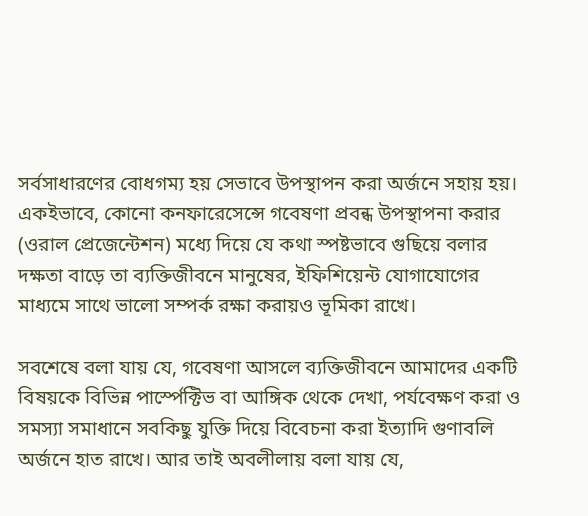সর্বসাধারণের বোধগম্য হয় সেভাবে উপস্থাপন করা অর্জনে সহায় হয়। একইভাবে, কোনো কনফারেসেন্সে গবেষণা প্রবন্ধ উপস্থাপনা করার (ওরাল প্রেজেন্টেশন) মধ্যে দিয়ে যে কথা স্পষ্টভাবে গুছিয়ে বলার দক্ষতা বাড়ে তা ব্যক্তিজীবনে মানুষের, ইফিশিয়েন্ট যোগাযোগের মাধ্যমে সাথে ভালো সম্পর্ক রক্ষা করায়ও ভূমিকা রাখে।

সবশেষে বলা যায় যে, গবেষণা আসলে ব্যক্তিজীবনে আমাদের একটি বিষয়কে বিভিন্ন পার্স্পেক্টিভ বা আঙ্গিক থেকে দেখা, পর্যবেক্ষণ করা ও সমস্যা সমাধানে সবকিছু যুক্তি দিয়ে বিবেচনা করা ইত্যাদি গুণাবলি অর্জনে হাত রাখে। আর তাই অবলীলায় বলা যায় যে,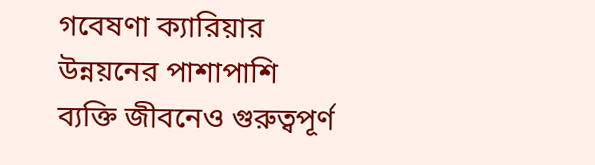গবেষণা ক্যারিয়ার উন্নয়নের পাশাপাশি ব্যক্তি জীবনেও গুরুত্বপূর্ণ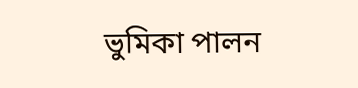ভুমিকা পালন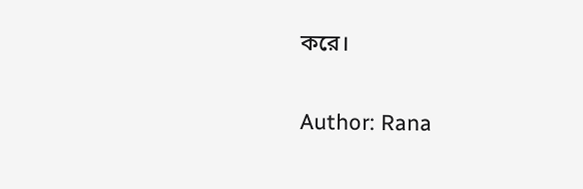করে।

Author: Rana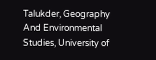Talukder, Geography And Environmental Studies, University of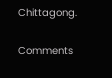Chittagong.

Comments